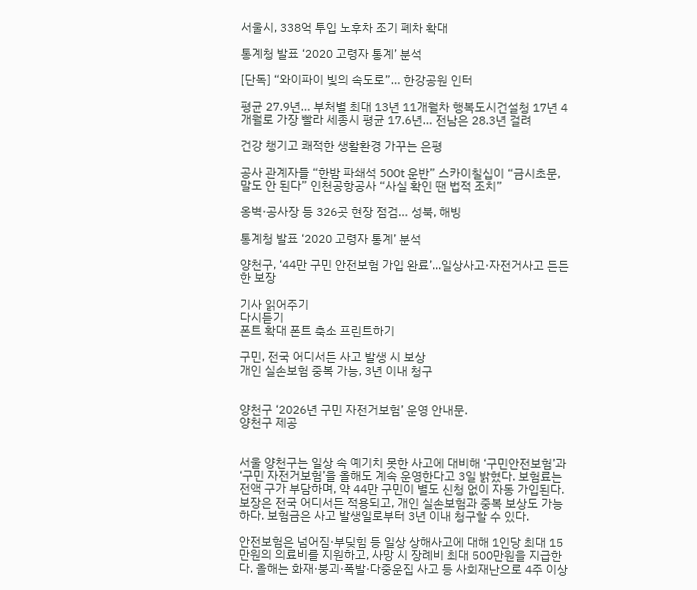서울시, 338억 투입 노후차 조기 폐차 확대

통계청 발표 ‘2020 고령자 통계’ 분석

[단독] “와이파이 빛의 속도로”… 한강공원 인터

평균 27.9년… 부처별 최대 13년 11개월차 행복도시건설청 17년 4개월로 가장 빨라 세종시 평균 17.6년… 전남은 28.3년 걸려

건강 챙기고 쾌적한 생활환경 가꾸는 은평

공사 관계자들 “한밤 파쇄석 500t 운반” 스카이칠십이 “금시초문, 말도 안 된다” 인천공항공사 “사실 확인 땐 법적 조치”

옹벽·공사장 등 326곳 현장 점검… 성북, 해빙

통계청 발표 ‘2020 고령자 통계’ 분석

양천구, ‘44만 구민 안전보험 가입 완료’...일상사고·자전거사고 든든한 보장

기사 읽어주기
다시듣기
폰트 확대 폰트 축소 프린트하기

구민, 전국 어디서든 사고 발생 시 보상
개인 실손보험 중복 가능, 3년 이내 청구


양천구 ‘2026년 구민 자전거보험’ 운영 안내문.
양천구 제공


서울 양천구는 일상 속 예기치 못한 사고에 대비해 ‘구민안전보험’과 ‘구민 자전거보험’을 올해도 계속 운영한다고 3일 밝혔다. 보험료는 전액 구가 부담하며, 약 44만 구민이 별도 신청 없이 자동 가입된다. 보장은 전국 어디서든 적용되고, 개인 실손보험과 중복 보상도 가능하다. 보험금은 사고 발생일로부터 3년 이내 청구할 수 있다.

안전보험은 넘어짐·부딪힘 등 일상 상해사고에 대해 1인당 최대 15만원의 의료비를 지원하고, 사망 시 장례비 최대 500만원을 지급한다. 올해는 화재·붕괴·폭발·다중운집 사고 등 사회재난으로 4주 이상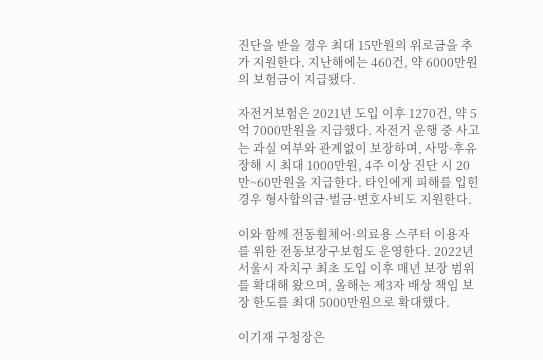진단을 받을 경우 최대 15만원의 위로금을 추가 지원한다. 지난해에는 460건, 약 6000만원의 보험금이 지급됐다.

자전거보험은 2021년 도입 이후 1270건, 약 5억 7000만원을 지급했다. 자전거 운행 중 사고는 과실 여부와 관계없이 보장하며, 사망·후유장해 시 최대 1000만원, 4주 이상 진단 시 20만~60만원을 지급한다. 타인에게 피해를 입힌 경우 형사합의금·벌금·변호사비도 지원한다.

이와 함께 전동휠체어·의료용 스쿠터 이용자를 위한 전동보장구보험도 운영한다. 2022년 서울시 자치구 최초 도입 이후 매년 보장 범위를 확대해 왔으며, 올해는 제3자 배상 책임 보장 한도를 최대 5000만원으로 확대했다.

이기재 구청장은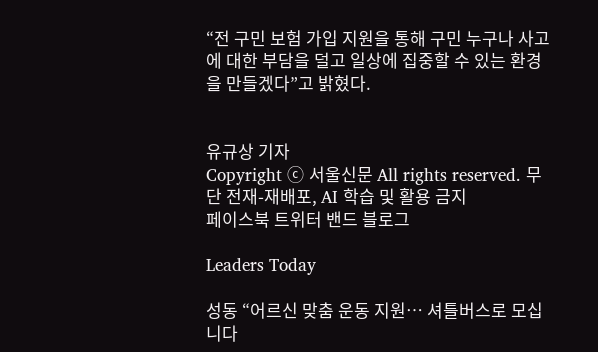“전 구민 보험 가입 지원을 통해 구민 누구나 사고에 대한 부담을 덜고 일상에 집중할 수 있는 환경을 만들겠다”고 밝혔다.


유규상 기자
Copyright ⓒ 서울신문 All rights reserved. 무단 전재-재배포, AI 학습 및 활용 금지
페이스북 트위터 밴드 블로그

Leaders Today

성동 “어르신 맞춤 운동 지원… 셔틀버스로 모십니다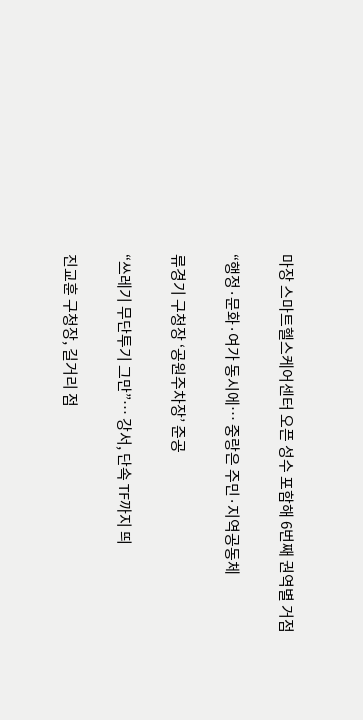마장 스마트헬스케어센터 오픈 성수 포함해 6번째 권역별 거점

“행정·문화·여가 동시에… 중랑은 주민·지역공동체

류경기 구청장 ‘공원주차장’ 준공

“쓰레기 무단투기 그만”… 강서, 단속 TF까지 띄

진교훈 구청장, 길거리 점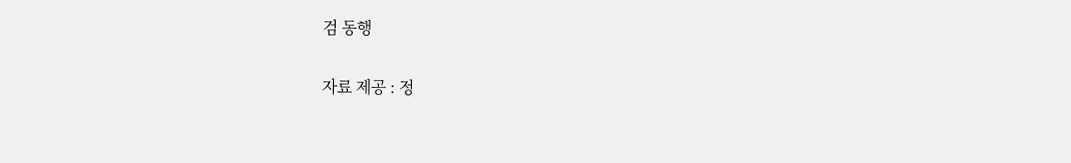검 동행

자료 제공 : 정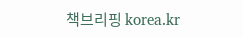책브리핑 korea.kr